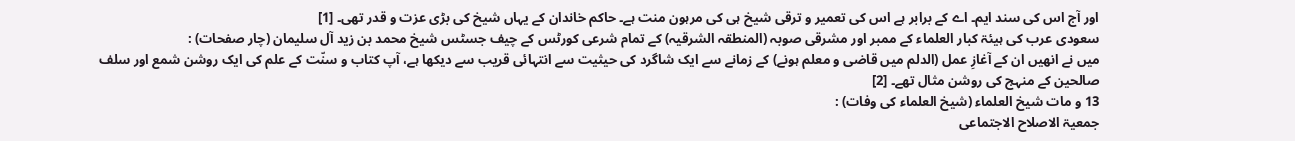اور آج اس کی سند ایم۔ اے کے برابر ہے اس کی تعمیر و ترقی شیخ ہی کی مرہون منت ہے۔ حاکم خاندان کے یہاں شیخ کی بڑی عزت و قدر تھی۔ [1]
سعودی عرب کی ہیئۃ کبار العلماء کے ممبر اور مشرقی صوبہ (المنطقہ الشرقیہ) کے تمام شرعی کورٹس کے چیف جسٹس شیخ محمد بن زید آل سلیمان (چار صفحات) :
میں نے انھیں ان کے آغازِ عمل (الدلم میں قاضی و معلم ہونے) کے زمانے سے ایک شاگرد کی حیثیت سے انتہائی قریب سے دیکھا ہے، آپ کتاب و سنّت کے علم کی ایک روشن شمع اور سلف صالحین کے منہج کی روشن مثال تھے۔ [2]
13 و مات شیخ العلماء (شیخ العلماء کی وفات) :
جمعیۃ الاصلاح الاجتماعی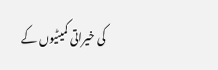کی خیراتی کمیٹیوں کے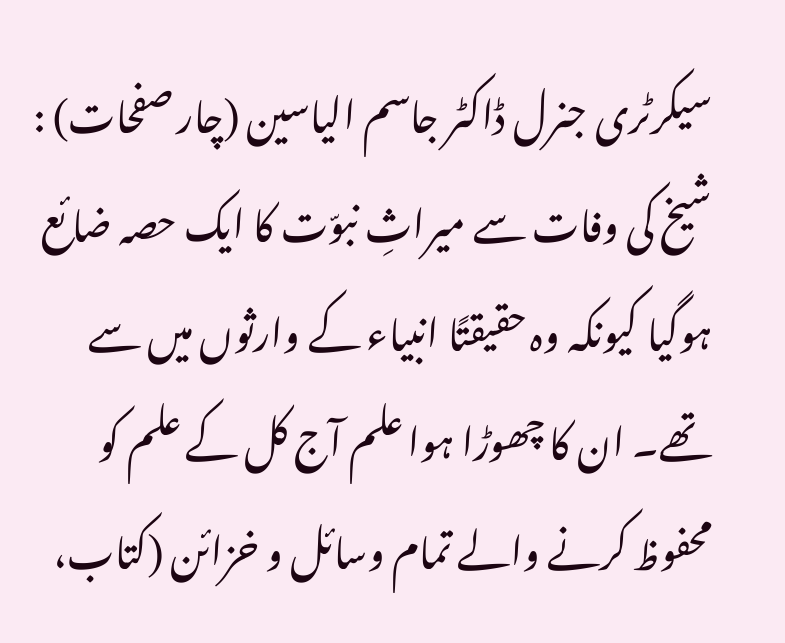سیکرٹری جنرل ڈاکٹر جاسم الیاسین (چار صفحات) :
شیخ کی وفات سے میراثِ نبوّت کا ایک حصہ ضائع ہوگیا کیونکہ وہ حقیقتًا انبیاء کے وارثوں میں سے تھے۔ ان کا چھوڑا ہوا علم آج کل کے علم کو محفوظ کرنے والے تمام وسائل و خزائن (کتاب،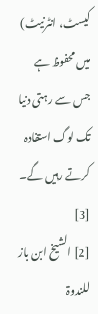کیسٹ، انٹرنیٹ) میں محفوظ ہے جس سے رہتی دنیا تک لوگ استفادہ کرتے رہیں گے۔ [3]
[2] الشیخ ابن باز للندوۃ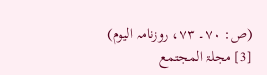(ص: ۷۰۔ ۷۳، روزنامہ الیوم)
[3] مجلۃ المجتمع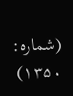(شمارہ: ۱۳۵۰)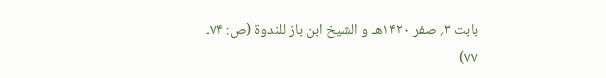بابت ۳؍ صفر ۱۴۲۰ھـ و الشیخ ابن باز للندوۃ (ص: ۷۴۔ ۷۷)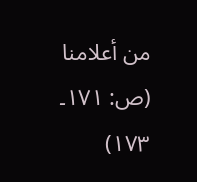من أعلامنا (ص: ۱۷۱۔ ۱۷۳)